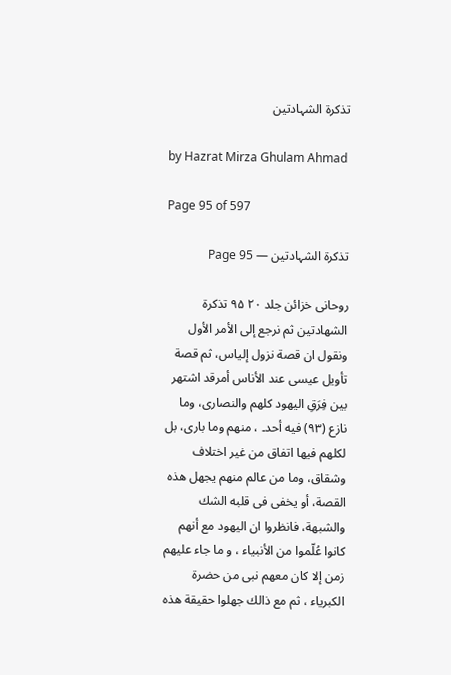تذکرة الشہادتین

by Hazrat Mirza Ghulam Ahmad

Page 95 of 597

تذکرة الشہادتین — Page 95

روحانی خزائن جلد ۲۰ ۹۵ تذكرة الشهادتين ثم نرجع إلى الأمر الأول ونقول ان قصة نزول إلياس، ثم قصة تأويل عیسی عند الأناس أمرقد اشتهر بين فِرَقِ اليهود كلهم والنصارى، وما نازع (۹۳) فيه أحد۔ ، منهم وما بارى، بل لكلهم فيها اتفاق من غير اختلاف وشقاق، وما من عالم منهم يجهل هذه القصة، أو يخفى فى قلبه الشك والشبهة، فانظروا ان اليهود مع أنهم كانوا عُلّموا من الأنبياء ، و ما جاء عليهم زمن إلا كان معهم نبى من حضرة الكبرياء ، ثم مع ذالك جهلوا حقيقة هذه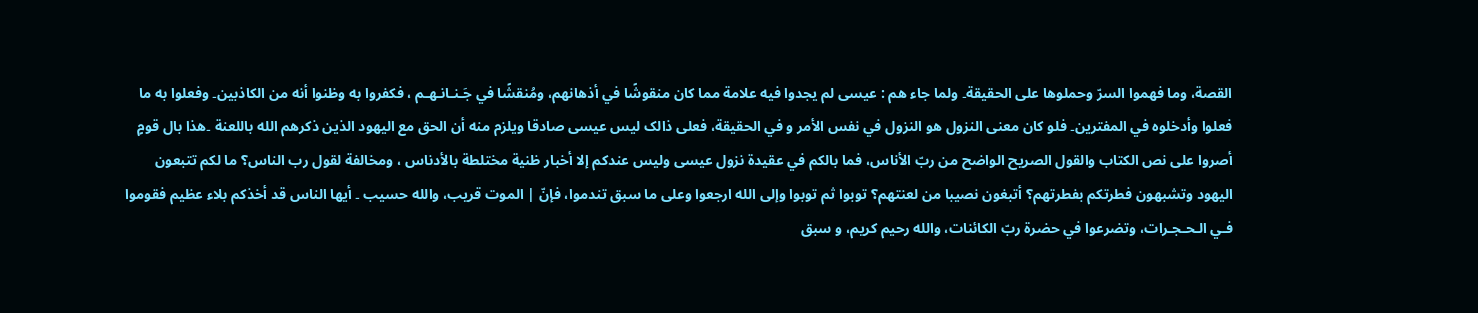القصة، وما فهموا السرّ وحملوها على الحقيقة۔ ولما جاء هم : عيسى لم يجدوا فيه علامة مما كان منقوشًا في أذهانهم، ومُنقشًا في جَـنـانـهـم ، فكفروا به وظنوا أنه من الكاذبين۔ وفعلوا به ما فعلوا وأدخلوه في المفترين۔ فلو كان معنى النزول هو النزول في نفس الأمر و في الحقيقة، فعلی ذالک لیس عیسی صادقا ویلزم منه أن الحق مع اليهود الذين ذكرهم الله باللعنة ۔هذا بال قومٍ أصروا على نص الكتاب والقول الصريح الواضح من ربّ الأناس، فما بالكم في عقيدة نزول عيسى وليس عندكم إلا أخبار ظنية مختلطة بالأدناس ، ومخالفة لقول رب الناس؟ ما لكم تتبعون اليهود وتشبهون فطرتكم بفطرتهم؟ أتبغون نصيبا من لعنتهم؟ توبوا ثم توبوا وإلى الله ارجعوا وعلى ما سبق تندموا، فإنّ | الموت قريب، والله حسيب ۔ أيها الناس قد أخذكم بلاء عظيم فقوموا فـي الـحـجـرات، وتضرعوا في حضرة ربّ الكائنات، والله رحيم كريم، و سبق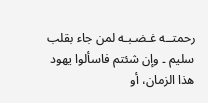رحمتــه غـضـبـه لمن جاء بقلب سليم ۔ وإن شئتم فاسألوا يهود هذا الزمان، أو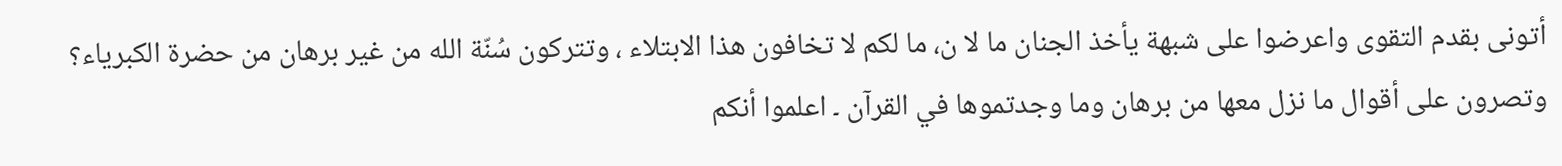أتونى بقدم التقوى واعرضوا على شبهة يأخذ الجنان ما لا ن، ما لكم لا تخافون هذا الابتلاء ، وتتركون سُنّة الله من غير برهان من حضرة الكبرياء؟ وتصرون على أقوال ما نزل معها من برهان وما وجدتموها في القرآن ۔ اعلموا أنكم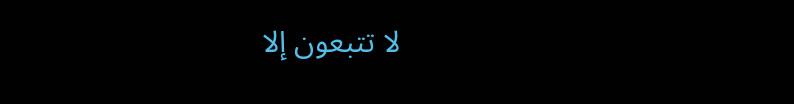لا تتبعون إلا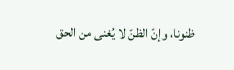ظنونا، وإنّ الظنّ لا يُغنى من الحق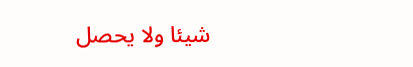شيئا ولا يحصل